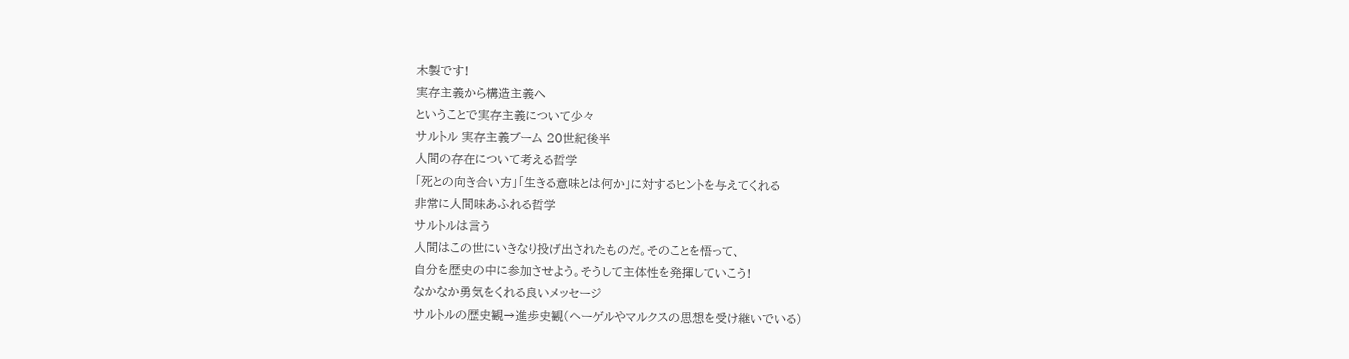木製です!
実存主義から構造主義へ
ということで実存主義について少々
サルトル 実存主義ブーム 20世紀後半
人間の存在について考える哲学
「死との向き合い方」「生きる意味とは何か」に対するヒントを与えてくれる
非常に人間味あふれる哲学
サルトルは言う
人間はこの世にいきなり投げ出されたものだ。そのことを悟って、
自分を歴史の中に参加させよう。そうして主体性を発揮していこう!
なかなか勇気をくれる良いメッセージ
サルトルの歴史観→進歩史観(ヘーゲルやマルクスの思想を受け継いでいる)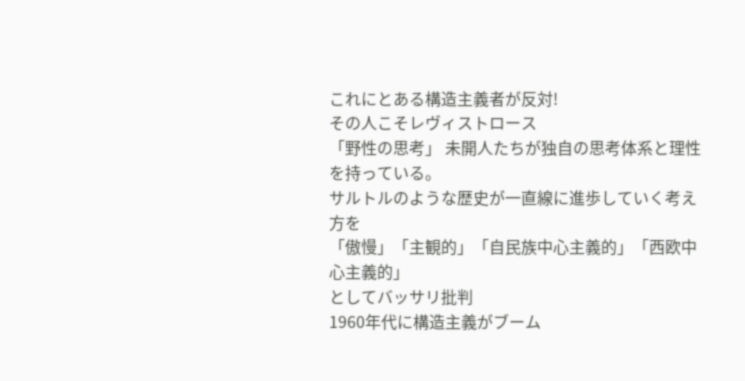これにとある構造主義者が反対!
その人こそレヴィストロース
「野性の思考」 未開人たちが独自の思考体系と理性を持っている。
サルトルのような歴史が一直線に進歩していく考え方を
「傲慢」「主観的」「自民族中心主義的」「西欧中心主義的」
としてバッサリ批判
1960年代に構造主義がブーム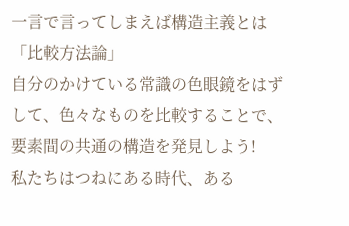一言で言ってしまえば構造主義とは「比較方法論」
自分のかけている常識の色眼鏡をはずして、色々なものを比較することで、
要素間の共通の構造を発見しよう!
私たちはつねにある時代、ある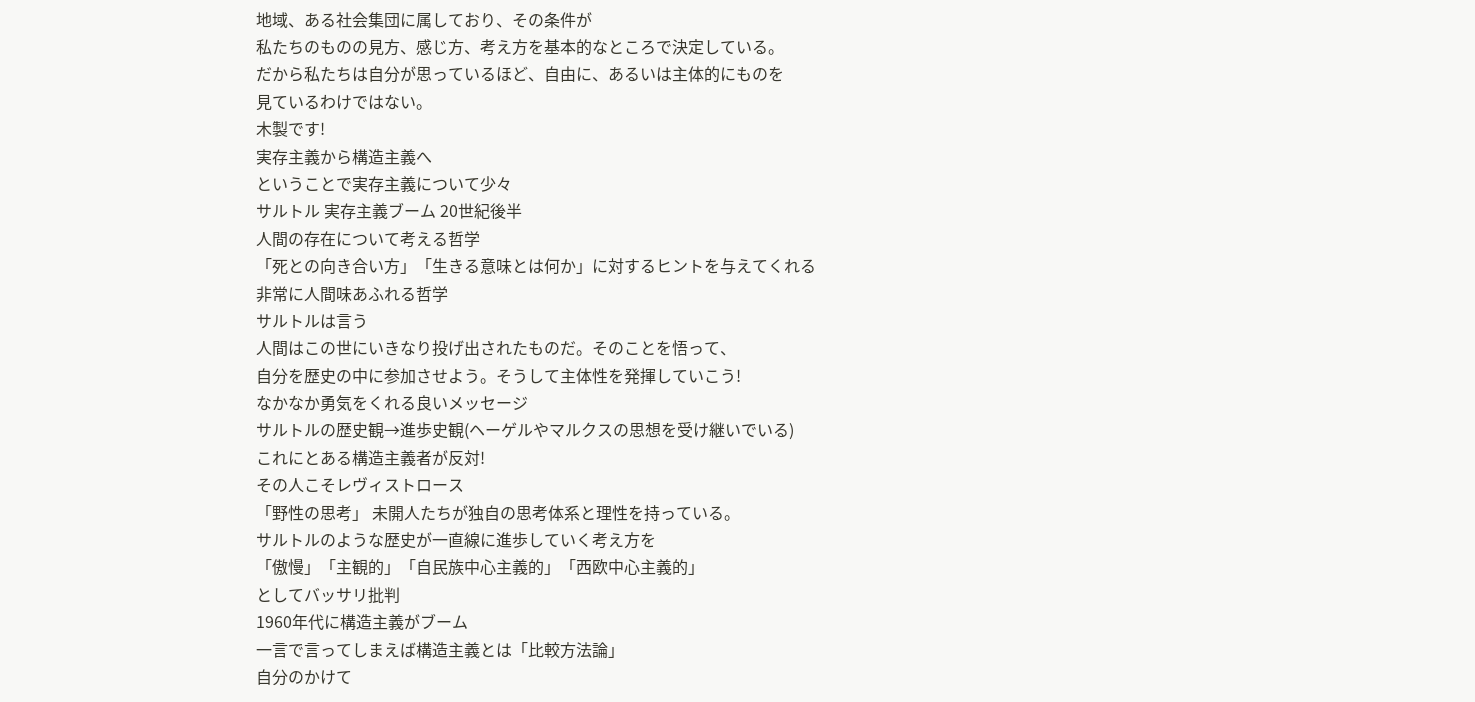地域、ある社会集団に属しており、その条件が
私たちのものの見方、感じ方、考え方を基本的なところで決定している。
だから私たちは自分が思っているほど、自由に、あるいは主体的にものを
見ているわけではない。
木製です!
実存主義から構造主義へ
ということで実存主義について少々
サルトル 実存主義ブーム 20世紀後半
人間の存在について考える哲学
「死との向き合い方」「生きる意味とは何か」に対するヒントを与えてくれる
非常に人間味あふれる哲学
サルトルは言う
人間はこの世にいきなり投げ出されたものだ。そのことを悟って、
自分を歴史の中に参加させよう。そうして主体性を発揮していこう!
なかなか勇気をくれる良いメッセージ
サルトルの歴史観→進歩史観(ヘーゲルやマルクスの思想を受け継いでいる)
これにとある構造主義者が反対!
その人こそレヴィストロース
「野性の思考」 未開人たちが独自の思考体系と理性を持っている。
サルトルのような歴史が一直線に進歩していく考え方を
「傲慢」「主観的」「自民族中心主義的」「西欧中心主義的」
としてバッサリ批判
1960年代に構造主義がブーム
一言で言ってしまえば構造主義とは「比較方法論」
自分のかけて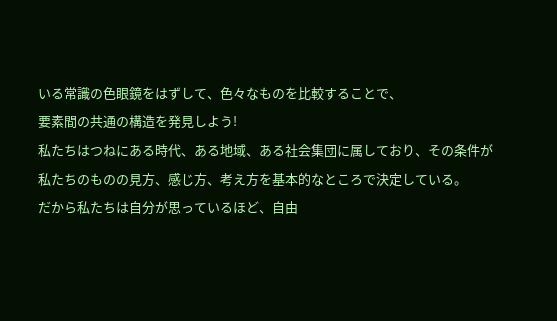いる常識の色眼鏡をはずして、色々なものを比較することで、
要素間の共通の構造を発見しよう!
私たちはつねにある時代、ある地域、ある社会集団に属しており、その条件が
私たちのものの見方、感じ方、考え方を基本的なところで決定している。
だから私たちは自分が思っているほど、自由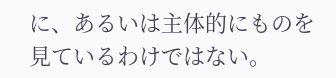に、あるいは主体的にものを
見ているわけではない。